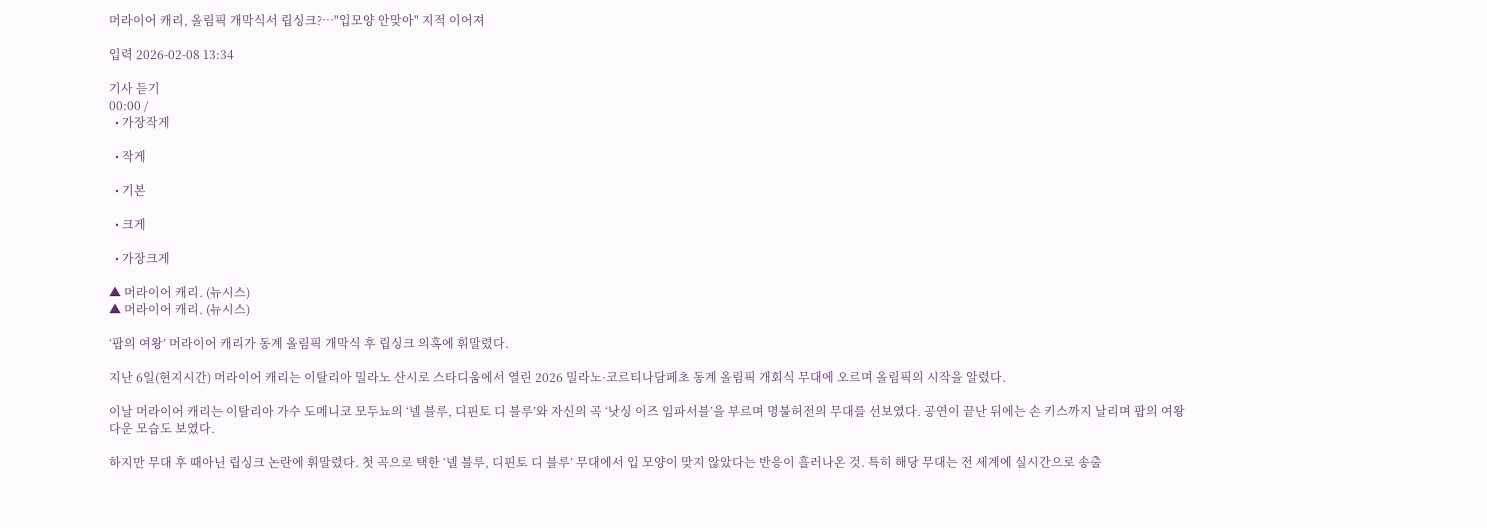머라이어 캐리, 올림픽 개막식서 립싱크?⋯"입모양 안맞아" 지적 이어져

입력 2026-02-08 13:34

기사 듣기
00:00 /
  • 가장작게

  • 작게

  • 기본

  • 크게

  • 가장크게

▲ 머라이어 캐리. (뉴시스)
▲ 머라이어 캐리. (뉴시스)

‘팝의 여왕’ 머라이어 캐리가 동계 올림픽 개막식 후 립싱크 의혹에 휘말렸다.

지난 6일(현지시간) 머라이어 캐리는 이탈리아 밀라노 산시로 스타디움에서 열린 2026 밀라노·코르티나담페초 동계 올림픽 개회식 무대에 오르며 올림픽의 시작을 알렸다.

이날 머라이어 캐리는 이탈리아 가수 도메니코 모두뇨의 ‘넬 블루, 디핀토 디 블루’와 자신의 곡 ‘낫싱 이즈 임파서블’을 부르며 명불허전의 무대를 선보였다. 공연이 끝난 뒤에는 손 키스까지 날리며 팝의 여왕다운 모습도 보였다.

하지만 무대 후 때아닌 립싱크 논란에 휘말렸다. 첫 곡으로 택한 ‘넬 블루, 디핀토 디 블루’ 무대에서 입 모양이 맞지 않았다는 반응이 흘러나온 것. 특히 해당 무대는 전 세계에 실시간으로 송출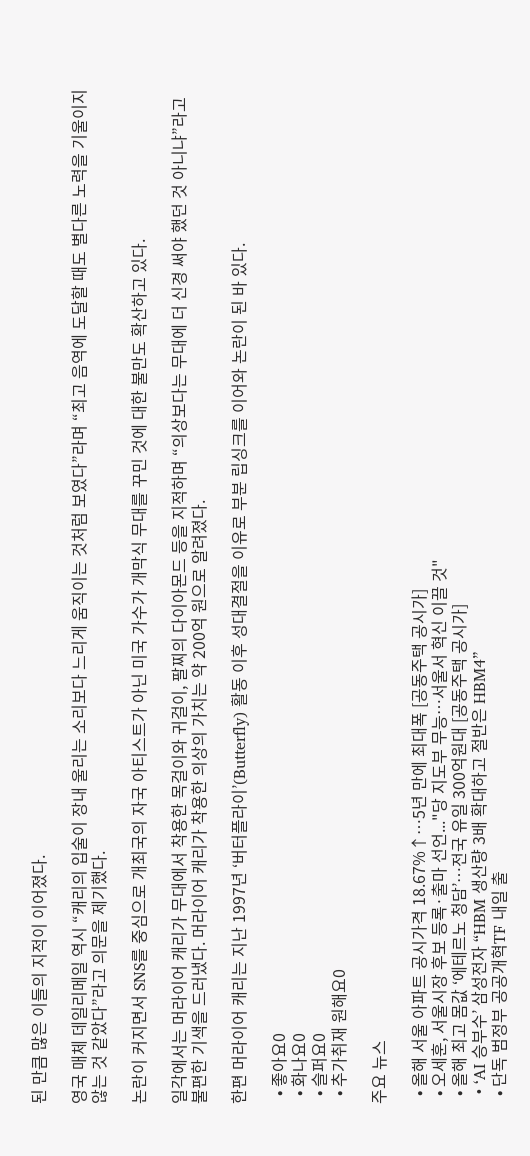된 만큼 많은 이들의 지적이 이어졌다.

영국 매체 데일리메일 역시 “캐리의 입술이 장내 울리는 소리보다 느리게 움직이는 것처럼 보였다”라며 “최고 음역에 도달할 때도 별다른 노력을 기울이지 않는 것 같았다”라고 의문을 제기했다.

논란이 커지면서 SNS를 중심으로 개최국의 자국 아티스트가 아닌 미국 가수가 개막식 무대를 꾸민 것에 대한 불만도 확산하고 있다.

일각에서는 머라이어 캐리가 무대에서 착용한 목걸이와 귀걸이, 팔찌의 다이아몬드 등을 지적하며 “의상보다는 무대에 더 신경 써야 했던 것 아니냐”라고 불편한 기색을 드러냈다. 머라이어 캐리가 착용한 의상의 가치는 약 200억 원으로 알려졌다.

한편 머라이어 캐리는 지난 1997년 ‘버터플라이’(Butterfly) 활동 이후 성대결절을 이유로 부분 립싱크를 이어와 논란이 된 바 있다.

  • 좋아요0
  • 화나요0
  • 슬퍼요0
  • 추가취재 원해요0

주요 뉴스

  • 올해 서울 아파트 공시가격 18.67%↑…5년 만에 최대폭 [공동주택 공시가]
  • 오세훈, 서울시장 후보 등록·출마 선언..."당 지도부 무능…서울서 혁신 이끌 것"
  • 올해 최고 몸값 ‘에테르노 청담’⋯전국 유일 300억원대 [공동주택 공시가]
  • ‘AI 승부수’ 삼성전자 “HBM 생산량 3배 확대하고 절반은 HBM4”
  • 단독 범정부 공공개혁TF 내일 출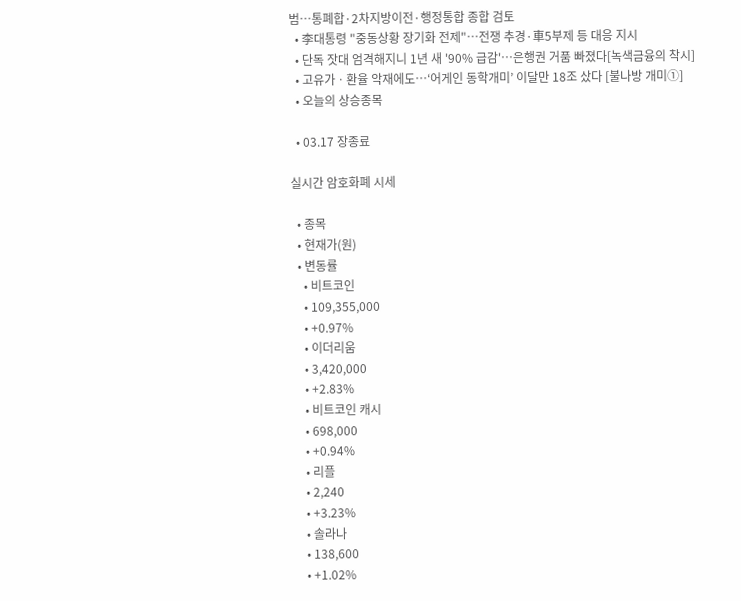범…통폐합·2차지방이전·행정통합 종합 검토
  • 李대통령 "중동상황 장기화 전제"…전쟁 추경·車5부제 등 대응 지시
  • 단독 잣대 엄격해지니 1년 새 '90% 급감'…은행권 거품 빠졌다[녹색금융의 착시]
  • 고유가ㆍ환율 악재에도…‘어게인 동학개미’ 이달만 18조 샀다 [불나방 개미①]
  • 오늘의 상승종목

  • 03.17 장종료

실시간 암호화폐 시세

  • 종목
  • 현재가(원)
  • 변동률
    • 비트코인
    • 109,355,000
    • +0.97%
    • 이더리움
    • 3,420,000
    • +2.83%
    • 비트코인 캐시
    • 698,000
    • +0.94%
    • 리플
    • 2,240
    • +3.23%
    • 솔라나
    • 138,600
    • +1.02%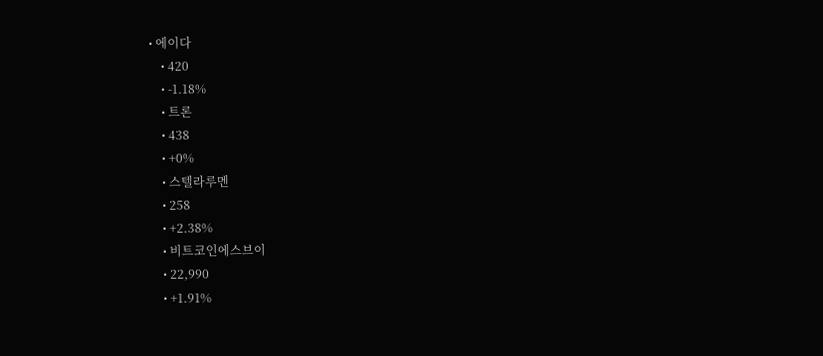• 에이다
    • 420
    • -1.18%
    • 트론
    • 438
    • +0%
    • 스텔라루멘
    • 258
    • +2.38%
    • 비트코인에스브이
    • 22,990
    • +1.91%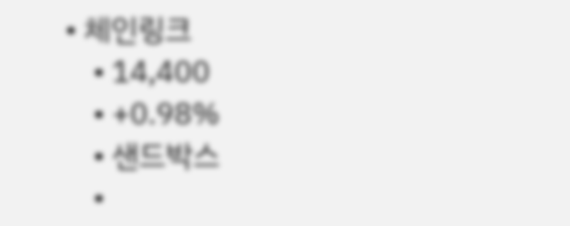• 체인링크
    • 14,400
    • +0.98%
    • 샌드박스
    •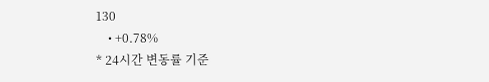130
    • +0.78%
* 24시간 변동률 기준